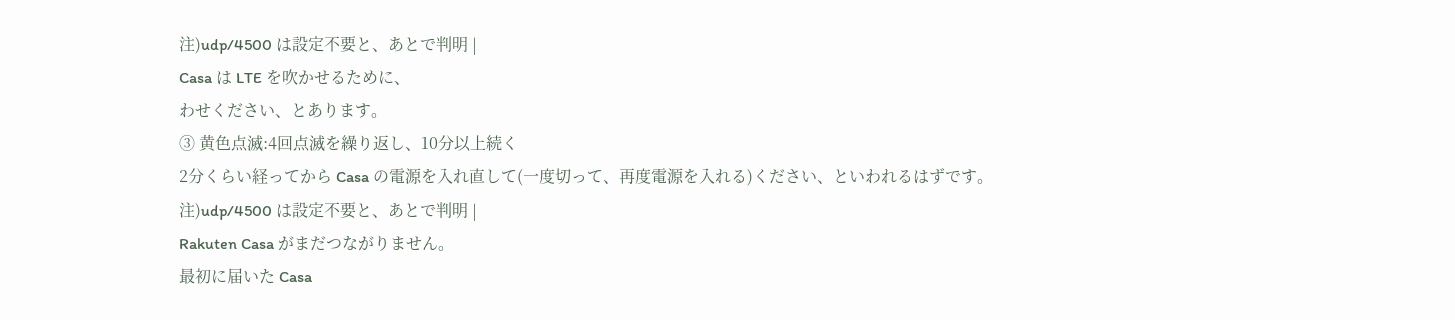注)udp/4500 は設定不要と、あとで判明 |
Casa は LTE を吹かせるために、
わせください、とあります。
③ 黄色点滅:4回点滅を繰り返し、10分以上続く
2分くらい経ってから Casa の電源を入れ直して(一度切って、再度電源を入れる)ください、といわれるはずです。
注)udp/4500 は設定不要と、あとで判明 |
Rakuten Casa がまだつながりません。
最初に届いた Casa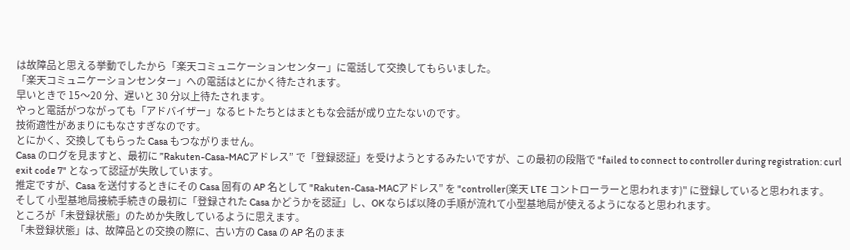は故障品と思える挙動でしたから「楽天コミュニケーションセンター」に電話して交換してもらいました。
「楽天コミュニケーションセンター」への電話はとにかく待たされます。
早いときで 15〜20 分、遅いと 30 分以上待たされます。
やっと電話がつながっても「アドバイザー」なるヒトたちとはまともな会話が成り立たないのです。
技術適性があまりにもなさすぎなのです。
とにかく、交換してもらった Casa もつながりません。
Casa のログを見ますと、最初に ”Rakuten-Casa-MACアドレス” で「登録認証」を受けようとするみたいですが、この最初の段階で "failed to connect to controller during registration: curl exit code 7" となって認証が失敗しています。
推定ですが、Casa を送付するときにその Casa 固有の AP 名として "Rakuten-Casa-MACアドレス” を "controller(楽天 LTE コントローラーと思われます)" に登録していると思われます。
そして 小型基地局接続手続きの最初に「登録された Casa かどうかを認証」し、OK ならば以降の手順が流れて小型基地局が使えるようになると思われます。
ところが「未登録状態」のためか失敗しているように思えます。
「未登録状態」は、故障品との交換の際に、古い方の Casa の AP 名のまま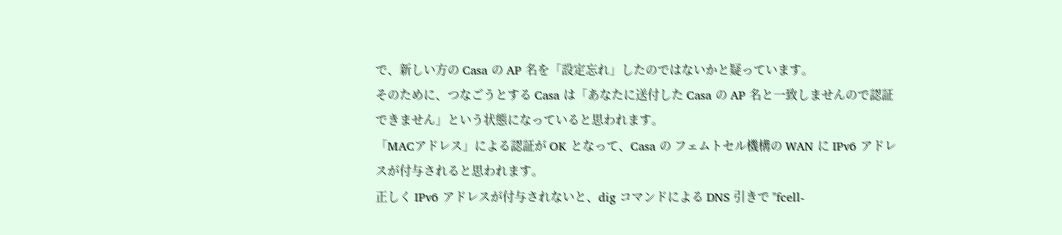で、新しい方の Casa の AP 名を「設定忘れ」したのではないかと疑っています。
そのために、つなごうとする Casa は「あなたに送付した Casa の AP 名と一致しませんので認証できません」という状態になっていると思われます。
「MACアドレス」による認証が OK となって、Casa の フェムトセル機構の WAN に IPv6 アドレスが付与されると思われます。
正しく IPv6 アドレスが付与されないと、dig コマンドによる DNS 引きで "fcell-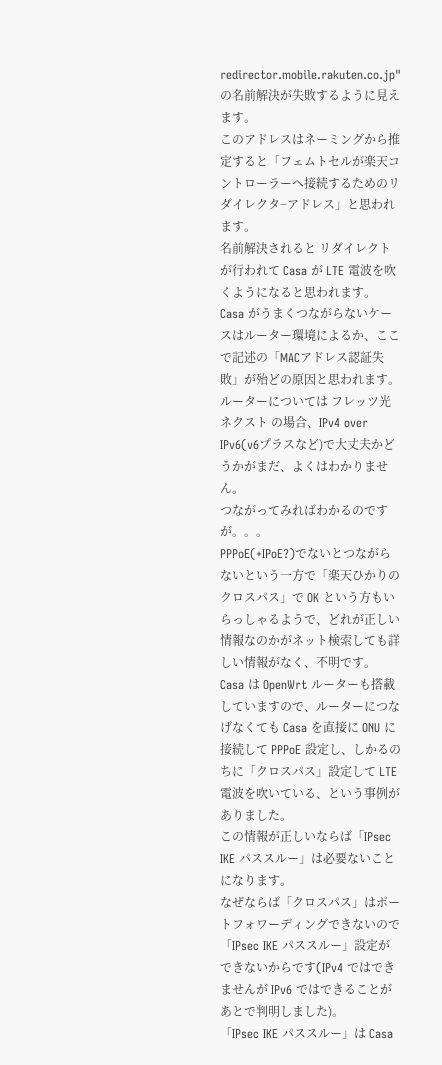redirector.mobile.rakuten.co.jp" の名前解決が失敗するように見えます。
このアドレスはネーミングから推定すると「フェムトセルが楽天コントローラーへ接続するためのリダイレクタ−アドレス」と思われます。
名前解決されると リダイレクト が行われて Casa が LTE 電波を吹くようになると思われます。
Casa がうまくつながらないケースはルーター環境によるか、ここで記述の「MACアドレス認証失敗」が殆どの原因と思われます。
ルーターについては フレッツ光ネクスト の場合、IPv4 over IPv6(v6プラスなど)で大丈夫かどうかがまだ、よくはわかりません。
つながってみればわかるのですが。。。
PPPoE(+IPoE?)でないとつながらないという一方で「楽天ひかりのクロスパス」で OK という方もいらっしゃるようで、どれが正しい情報なのかがネット検索しても詳しい情報がなく、不明です。
Casa は OpenWrt ルーターも搭載していますので、ルーターにつなげなくても Casa を直接に ONU に接続して PPPoE 設定し、しかるのちに「クロスパス」設定して LTE 電波を吹いている、という事例がありました。
この情報が正しいならば「IPsec IKE パススルー」は必要ないことになります。
なぜならば「クロスパス」はポートフォワーディングできないので「IPsec IKE パススルー」設定ができないからです(IPv4 ではできませんが IPv6 ではできることがあとで判明しました)。
「IPsec IKE パススルー」は Casa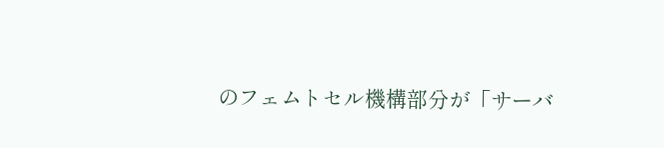のフェムトセル機構部分が「サーバ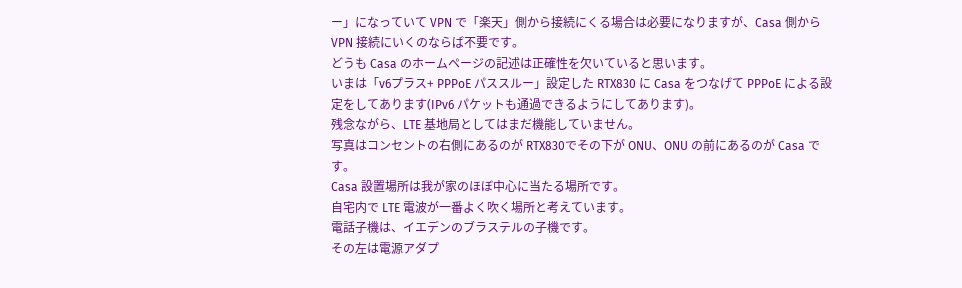ー」になっていて VPN で「楽天」側から接続にくる場合は必要になりますが、Casa 側から VPN 接続にいくのならば不要です。
どうも Casa のホームページの記述は正確性を欠いていると思います。
いまは「v6プラス+ PPPoE パススルー」設定した RTX830 に Casa をつなげて PPPoE による設定をしてあります(IPv6 パケットも通過できるようにしてあります)。
残念ながら、LTE 基地局としてはまだ機能していません。
写真はコンセントの右側にあるのが RTX830でその下が ONU、ONU の前にあるのが Casa です。
Casa 設置場所は我が家のほぼ中心に当たる場所です。
自宅内で LTE 電波が一番よく吹く場所と考えています。
電話子機は、イエデンのブラステルの子機です。
その左は電源アダプ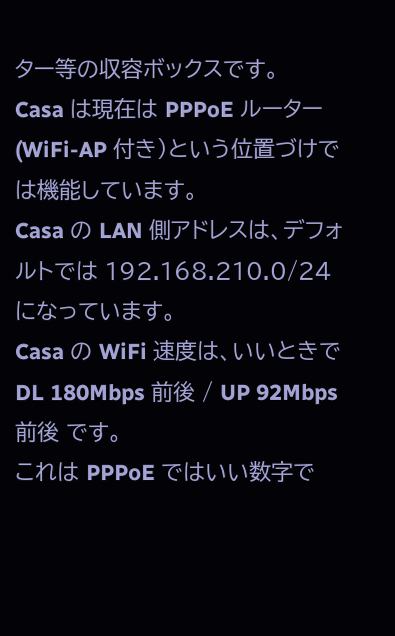ター等の収容ボックスです。
Casa は現在は PPPoE ルーター(WiFi-AP 付き)という位置づけでは機能しています。
Casa の LAN 側アドレスは、デフォルトでは 192.168.210.0/24 になっています。
Casa の WiFi 速度は、いいときで DL 180Mbps 前後 / UP 92Mbps 前後 です。
これは PPPoE ではいい数字で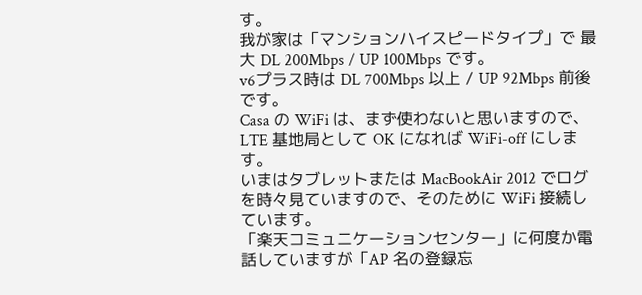す。
我が家は「マンションハイスピードタイプ」で 最大 DL 200Mbps / UP 100Mbps です。
v6プラス時は DL 700Mbps 以上 / UP 92Mbps 前後です。
Casa の WiFi は、まず使わないと思いますので、LTE 基地局として OK になれば WiFi-off にします。
いまはタブレットまたは MacBookAir 2012 でログを時々見ていますので、そのために WiFi 接続しています。
「楽天コミュニケーションセンター」に何度か電話していますが「AP 名の登録忘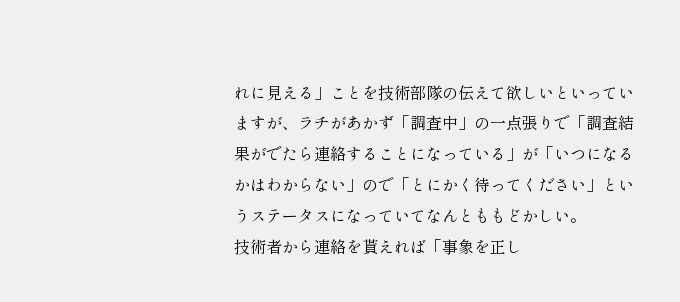れに見える」ことを技術部隊の伝えて欲しいといっていますが、ラチがあかず「調査中」の一点張りで「調査結果がでたら連絡することになっている」が「いつになるかはわからない」ので「とにかく待ってください」というステータスになっていてなんとももどかしい。
技術者から連絡を貰えれば「事象を正し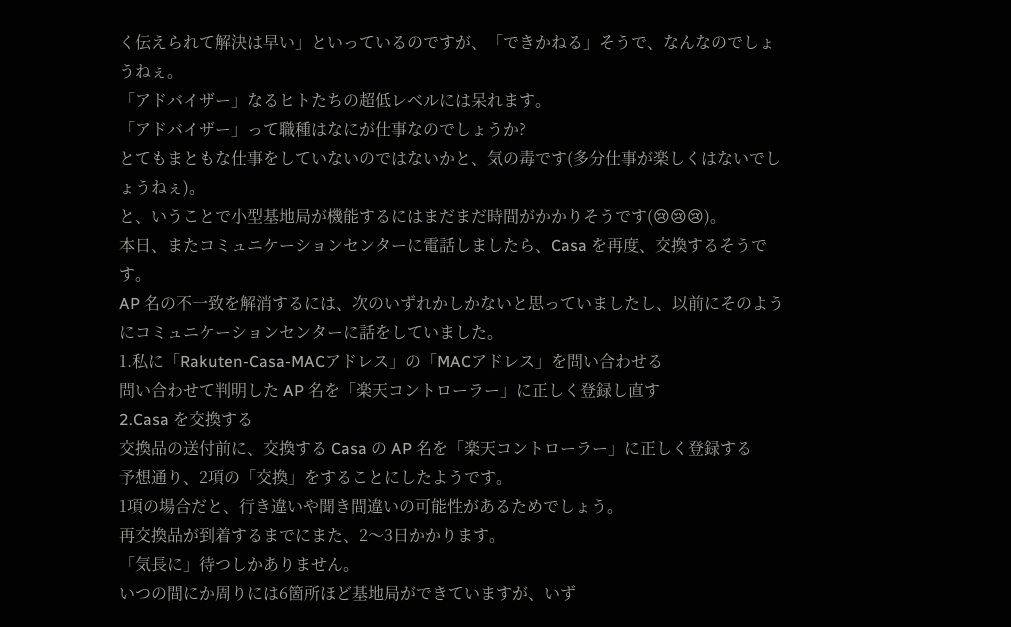く伝えられて解決は早い」といっているのですが、「できかねる」そうで、なんなのでしょうねぇ。
「アドバイザー」なるヒトたちの超低レベルには呆れます。
「アドバイザー」って職種はなにが仕事なのでしょうか?
とてもまともな仕事をしていないのではないかと、気の毒です(多分仕事が楽しくはないでしょうねぇ)。
と、いうことで小型基地局が機能するにはまだまだ時間がかかりそうです(😢😢😢)。
本日、またコミュニケーションセンターに電話しましたら、Casa を再度、交換するそうです。
AP 名の不一致を解消するには、次のいずれかしかないと思っていましたし、以前にそのようにコミュニケーションセンターに話をしていました。
1.私に「Rakuten-Casa-MACアドレス」の「MACアドレス」を問い合わせる
問い合わせて判明した AP 名を「楽天コントローラー」に正しく登録し直す
2.Casa を交換する
交換品の送付前に、交換する Casa の AP 名を「楽天コントローラー」に正しく登録する
予想通り、2項の「交換」をすることにしたようです。
1項の場合だと、行き違いや聞き間違いの可能性があるためでしょう。
再交換品が到着するまでにまた、2〜3日かかります。
「気長に」待つしかありません。
いつの間にか周りには6箇所ほど基地局ができていますが、いず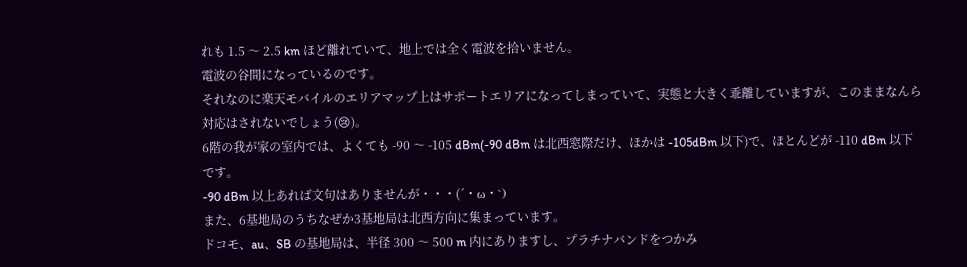れも 1.5 〜 2.5 km ほど離れていて、地上では全く電波を拾いません。
電波の谷間になっているのです。
それなのに楽天モバイルのエリアマップ上はサポートエリアになってしまっていて、実態と大きく乖離していますが、このままなんら対応はされないでしょう(😢)。
6階の我が家の室内では、よくても -90 〜 -105 dBm(-90 dBm は北西窓際だけ、ほかは -105dBm 以下)で、ほとんどが -110 dBm 以下です。
-90 dBm 以上あれば文句はありませんが・・・(´・ω・`)
また、6基地局のうちなぜか3基地局は北西方向に集まっています。
ドコモ、au、SB の基地局は、半径 300 〜 500 m 内にありますし、プラチナバンドをつかみ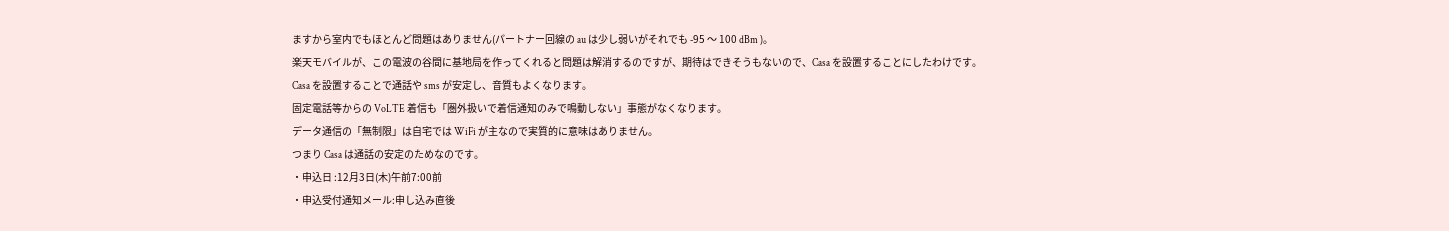ますから室内でもほとんど問題はありません(パートナー回線の au は少し弱いがそれでも -95 〜 100 dBm )。
楽天モバイルが、この電波の谷間に基地局を作ってくれると問題は解消するのですが、期待はできそうもないので、Casa を設置することにしたわけです。
Casa を設置することで通話や sms が安定し、音質もよくなります。
固定電話等からの VoLTE 着信も「圏外扱いで着信通知のみで鳴動しない」事態がなくなります。
データ通信の「無制限」は自宅では WiFi が主なので実質的に意味はありません。
つまり Casa は通話の安定のためなのです。
・申込日 :12月3日(木)午前7:00前
・申込受付通知メール:申し込み直後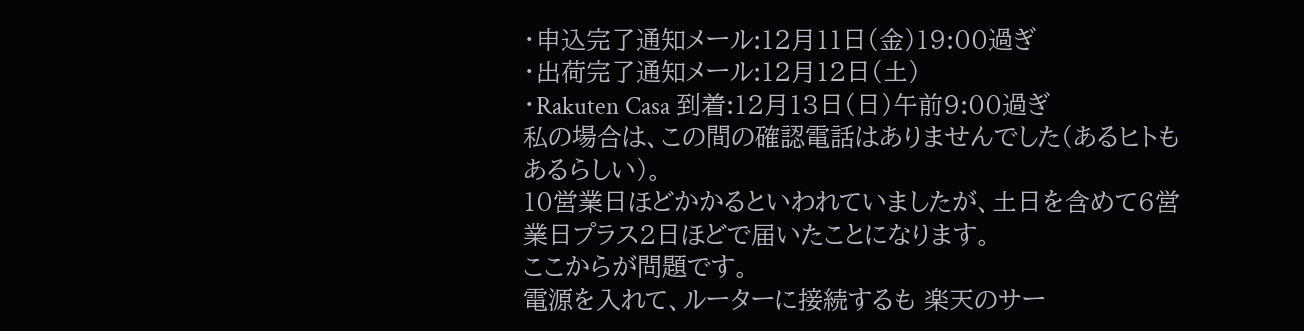・申込完了通知メール:12月11日(金)19:00過ぎ
・出荷完了通知メール:12月12日(土)
・Rakuten Casa 到着:12月13日(日)午前9:00過ぎ
私の場合は、この間の確認電話はありませんでした(あるヒトもあるらしい)。
10営業日ほどかかるといわれていましたが、土日を含めて6営業日プラス2日ほどで届いたことになります。
ここからが問題です。
電源を入れて、ルーターに接続するも 楽天のサー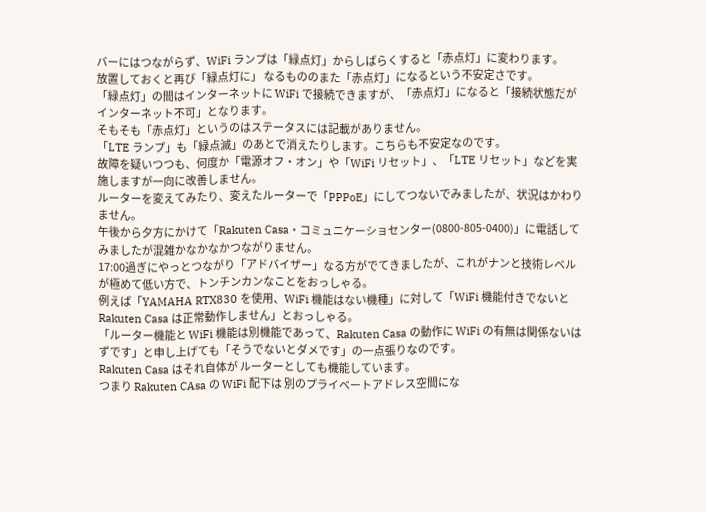バーにはつながらず、WiFi ランプは「緑点灯」からしばらくすると「赤点灯」に変わります。
放置しておくと再び「緑点灯に」 なるもののまた「赤点灯」になるという不安定さです。
「緑点灯」の間はインターネットに WiFi で接続できますが、「赤点灯」になると「接続状態だがインターネット不可」となります。
そもそも「赤点灯」というのはステータスには記載がありません。
「LTE ランプ」も「緑点滅」のあとで消えたりします。こちらも不安定なのです。
故障を疑いつつも、何度か「電源オフ・オン」や「WiFi リセット」、「LTE リセット」などを実施しますが一向に改善しません。
ルーターを変えてみたり、変えたルーターで「PPPoE」にしてつないでみましたが、状況はかわりません。
午後から夕方にかけて「Rakuten Casa・コミュニケーショセンター(0800-805-0400)」に電話してみましたが混雑かなかなかつながりません。
17:00過ぎにやっとつながり「アドバイザー」なる方がでてきましたが、これがナンと技術レベルが極めて低い方で、トンチンカンなことをおっしゃる。
例えば「YAMAHA RTX830 を使用、WiFi 機能はない機種」に対して「WiFi 機能付きでないと Rakuten Casa は正常動作しません」とおっしゃる。
「ルーター機能と WiFi 機能は別機能であって、Rakuten Casa の動作に WiFi の有無は関係ないはずです」と申し上げても「そうでないとダメです」の一点張りなのです。
Rakuten Casa はそれ自体が ルーターとしても機能しています。
つまり Rakuten CAsa の WiFi 配下は 別のプライベートアドレス空間にな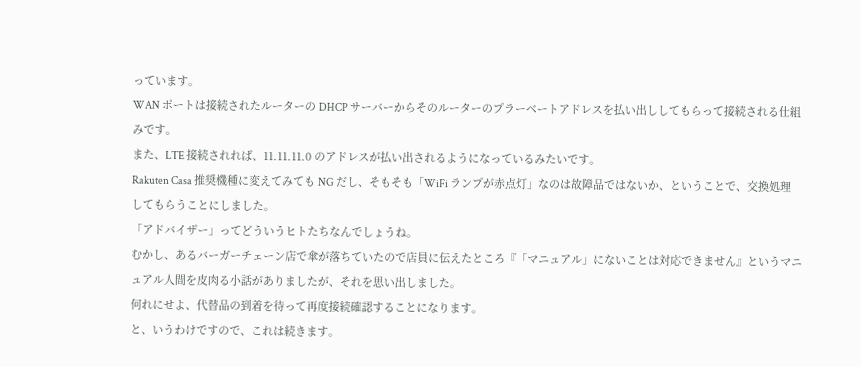っています。
WAN ポートは接続されたルーターの DHCP サーバーからそのルーターのプラーベートアドレスを払い出ししてもらって接続される仕組みです。
また、LTE 接続されれば、11.11.11.0 のアドレスが払い出されるようになっているみたいです。
Rakuten Casa 推奨機種に変えてみても NG だし、そもそも「WiFi ランプが赤点灯」なのは故障品ではないか、ということで、交換処理してもらうことにしました。
「アドバイザー」ってどういうヒトたちなんでしょうね。
むかし、あるバーガーチェーン店で傘が落ちていたので店員に伝えたところ『「マニュアル」にないことは対応できません』というマニュアル人間を皮肉る小話がありましたが、それを思い出しました。
何れにせよ、代替品の到着を待って再度接続確認することになります。
と、いうわけですので、これは続きます。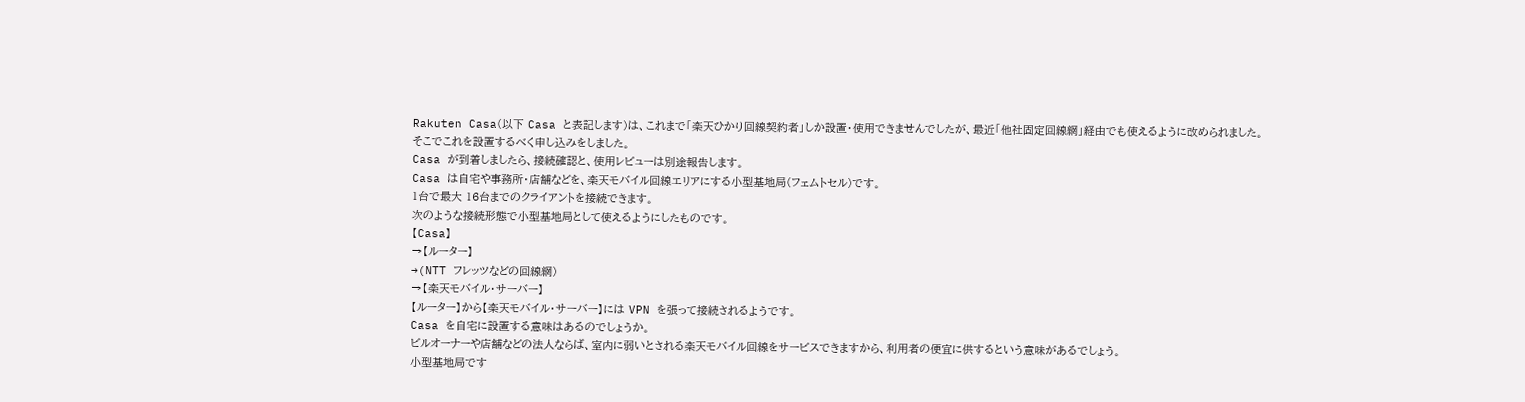Rakuten Casa(以下 Casa と表記します)は、これまで「楽天ひかり回線契約者」しか設置・使用できませんでしたが、最近「他社固定回線網」経由でも使えるように改められました。
そこでこれを設置するべく申し込みをしました。
Casa が到着しましたら、接続確認と、使用レビューは別途報告します。
Casa は自宅や事務所・店舗などを、楽天モバイル回線エリアにする小型基地局(フェムトセル)です。
1台で最大 16台までのクライアントを接続できます。
次のような接続形態で小型基地局として使えるようにしたものです。
【Casa】
→【ルーター】
→(NTT フレッツなどの回線網)
→【楽天モバイル・サーバー】
【ルーター】から【楽天モバイル・サーバー】には VPN を張って接続されるようです。
Casa を自宅に設置する意味はあるのでしょうか。
ビルオーナーや店舗などの法人ならば、室内に弱いとされる楽天モバイル回線をサービスできますから、利用者の便宜に供するという意味があるでしょう。
小型基地局です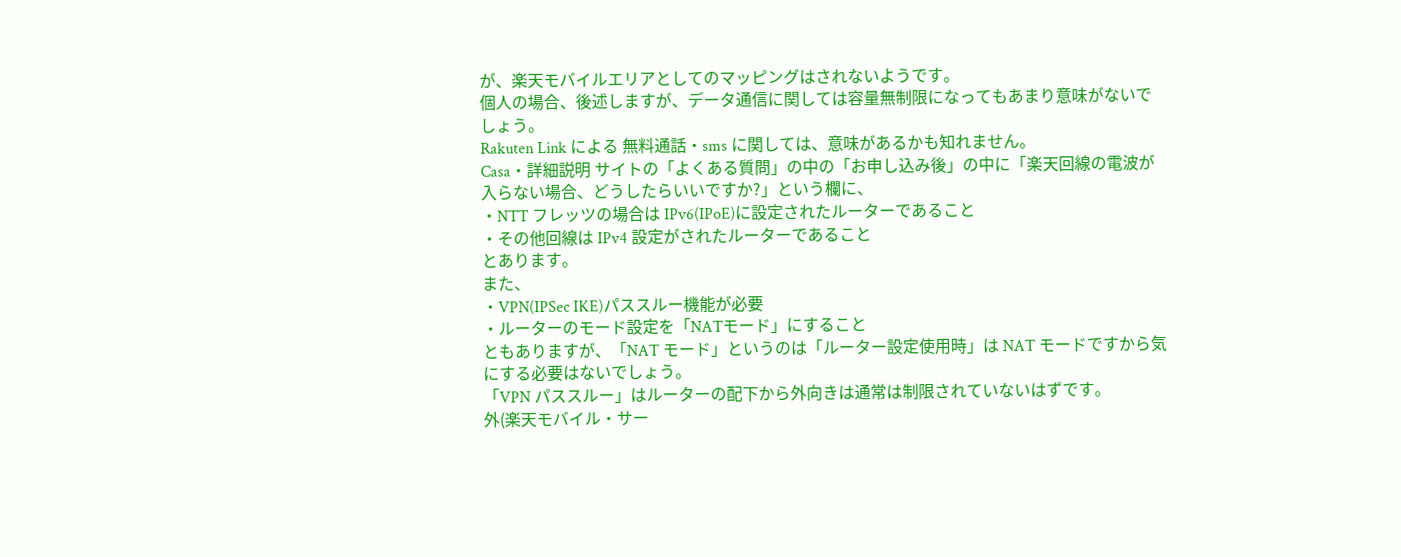が、楽天モバイルエリアとしてのマッピングはされないようです。
個人の場合、後述しますが、データ通信に関しては容量無制限になってもあまり意味がないでしょう。
Rakuten Link による 無料通話・sms に関しては、意味があるかも知れません。
Casa・詳細説明 サイトの「よくある質問」の中の「お申し込み後」の中に「楽天回線の電波が入らない場合、どうしたらいいですか?」という欄に、
・NTT フレッツの場合は IPv6(IPoE)に設定されたルーターであること
・その他回線は IPv4 設定がされたルーターであること
とあります。
また、
・VPN(IPSec IKE)パススルー機能が必要
・ルーターのモード設定を「NATモード」にすること
ともありますが、「NAT モード」というのは「ルーター設定使用時」は NAT モードですから気にする必要はないでしょう。
「VPN パススルー」はルーターの配下から外向きは通常は制限されていないはずです。
外(楽天モバイル・サー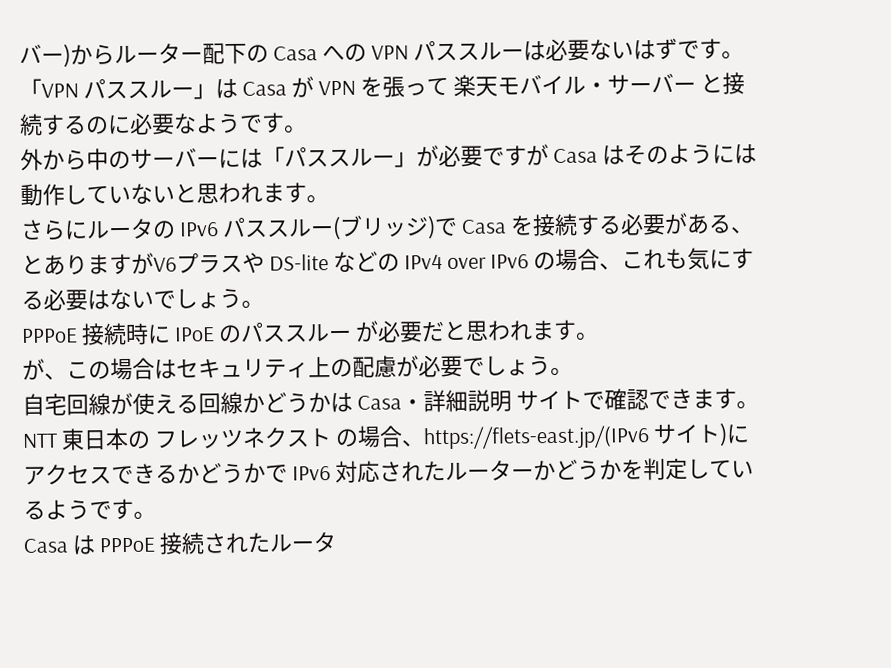バー)からルーター配下の Casa への VPN パススルーは必要ないはずです。
「VPN パススルー」は Casa が VPN を張って 楽天モバイル・サーバー と接続するのに必要なようです。
外から中のサーバーには「パススルー」が必要ですが Casa はそのようには動作していないと思われます。
さらにルータの IPv6 パススルー(ブリッジ)で Casa を接続する必要がある、とありますがV6プラスや DS-lite などの IPv4 over IPv6 の場合、これも気にする必要はないでしょう。
PPPoE 接続時に IPoE のパススルー が必要だと思われます。
が、この場合はセキュリティ上の配慮が必要でしょう。
自宅回線が使える回線かどうかは Casa・詳細説明 サイトで確認できます。
NTT 東日本の フレッツネクスト の場合、https://flets-east.jp/(IPv6 サイト)にアクセスできるかどうかで IPv6 対応されたルーターかどうかを判定しているようです。
Casa は PPPoE 接続されたルータ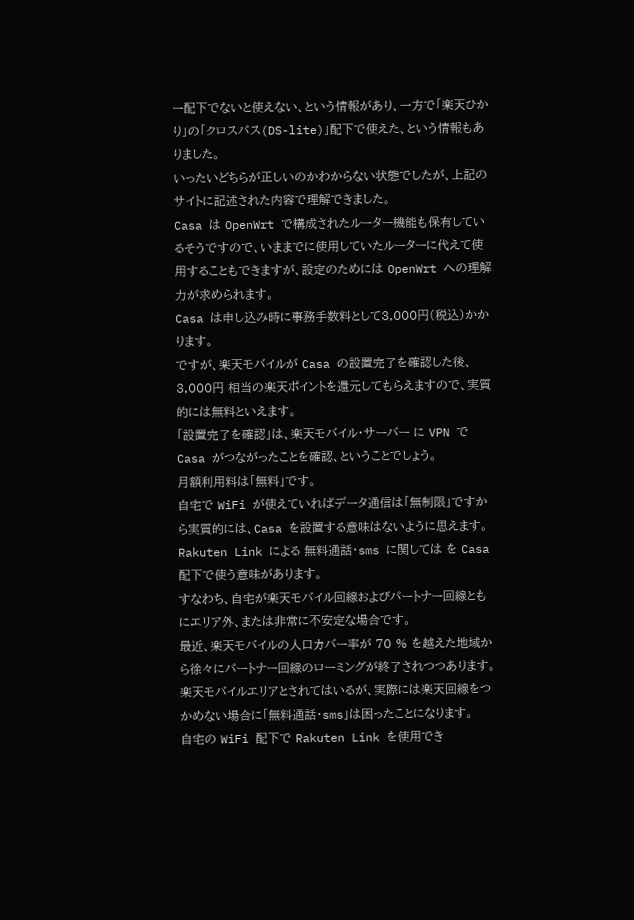ー配下でないと使えない、という情報があり、一方で「楽天ひかり」の「クロスパス(DS-lite)」配下で使えた、という情報もありました。
いったいどちらが正しいのかわからない状態でしたが、上記のサイトに記述された内容で理解できました。
Casa は OpenWrt で構成されたルーター機能も保有しているそうですので、いままでに使用していたルーターに代えて使用することもできますが、設定のためには OpenWrt への理解力が求められます。
Casa は申し込み時に事務手数料として3,000円(税込)かかります。
ですが、楽天モバイルが Casa の設置完了を確認した後、3,000円 相当の楽天ポイントを還元してもらえますので、実質的には無料といえます。
「設置完了を確認」は、楽天モバイル・サーバー に VPN で Casa がつながったことを確認、ということでしょう。
月額利用料は「無料」です。
自宅で WiFi が使えていればデータ通信は「無制限」ですから実質的には、Casa を設置する意味はないように思えます。
Rakuten Link による 無料通話・sms に関しては を Casa 配下で使う意味があります。
すなわち、自宅が楽天モバイル回線およびパートナー回線ともにエリア外、または非常に不安定な場合です。
最近、楽天モバイルの人口カバー率が 70 % を越えた地域から徐々にパートナー回線のローミングが終了されつつあります。
楽天モバイルエリアとされてはいるが、実際には楽天回線をつかめない場合に「無料通話・sms」は困ったことになります。
自宅の WiFi 配下で Rakuten Link を使用でき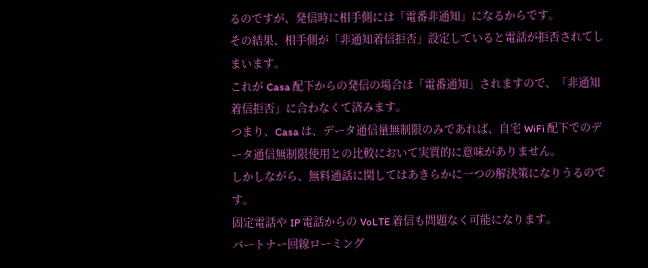るのですが、発信時に相手側には「電番非通知」になるからです。
その結果、相手側が「非通知着信拒否」設定していると電話が拒否されてしまいます。
これが Casa 配下からの発信の場合は「電番通知」されますので、「非通知着信拒否」に合わなくて済みます。
つまり、Casa は、データ通信量無制限のみであれば、自宅 WiFi 配下でのデータ通信無制限使用との比較において実質的に意味がありません。
しかしながら、無料通話に関してはあきらかに一つの解決策になりうるのです。
固定電話や IP 電話からの VoLTE 着信も問題なく可能になります。
パートナー回線ローミング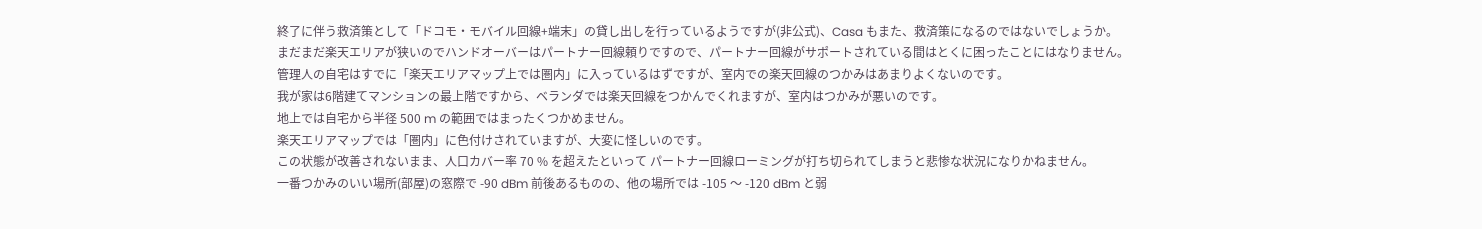終了に伴う救済策として「ドコモ・モバイル回線+端末」の貸し出しを行っているようですが(非公式)、Casa もまた、救済策になるのではないでしょうか。
まだまだ楽天エリアが狭いのでハンドオーバーはパートナー回線頼りですので、パートナー回線がサポートされている間はとくに困ったことにはなりません。
管理人の自宅はすでに「楽天エリアマップ上では圏内」に入っているはずですが、室内での楽天回線のつかみはあまりよくないのです。
我が家は6階建てマンションの最上階ですから、ベランダでは楽天回線をつかんでくれますが、室内はつかみが悪いのです。
地上では自宅から半径 500 m の範囲ではまったくつかめません。
楽天エリアマップでは「圏内」に色付けされていますが、大変に怪しいのです。
この状態が改善されないまま、人口カバー率 70 % を超えたといって パートナー回線ローミングが打ち切られてしまうと悲惨な状況になりかねません。
一番つかみのいい場所(部屋)の窓際で -90 dBm 前後あるものの、他の場所では -105 〜 -120 dBm と弱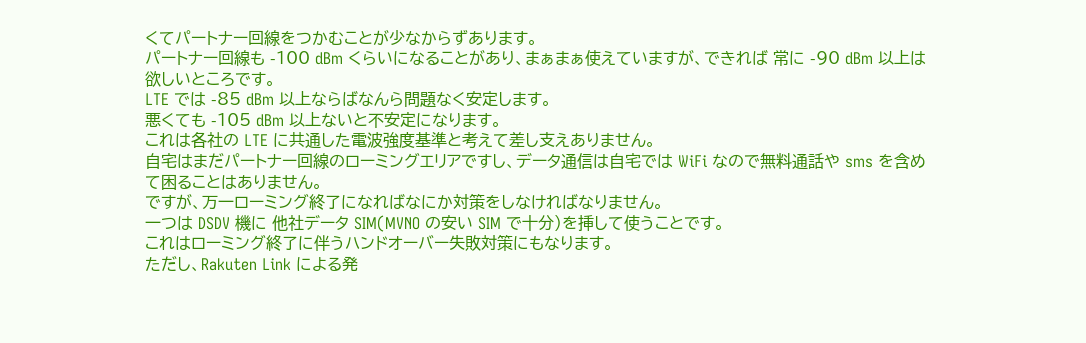くてパートナー回線をつかむことが少なからずあります。
パートナー回線も -100 dBm くらいになることがあり、まぁまぁ使えていますが、できれば 常に -90 dBm 以上は欲しいところです。
LTE では -85 dBm 以上ならばなんら問題なく安定します。
悪くても -105 dBm 以上ないと不安定になります。
これは各社の LTE に共通した電波強度基準と考えて差し支えありません。
自宅はまだパートナー回線のローミングエリアですし、データ通信は自宅では WiFi なので無料通話や sms を含めて困ることはありません。
ですが、万一ローミング終了になればなにか対策をしなければなりません。
一つは DSDV 機に 他社データ SIM(MVNO の安い SIM で十分)を挿して使うことです。
これはローミング終了に伴うハンドオーバー失敗対策にもなります。
ただし、Rakuten Link による発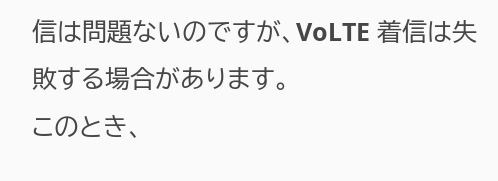信は問題ないのですが、VoLTE 着信は失敗する場合があります。
このとき、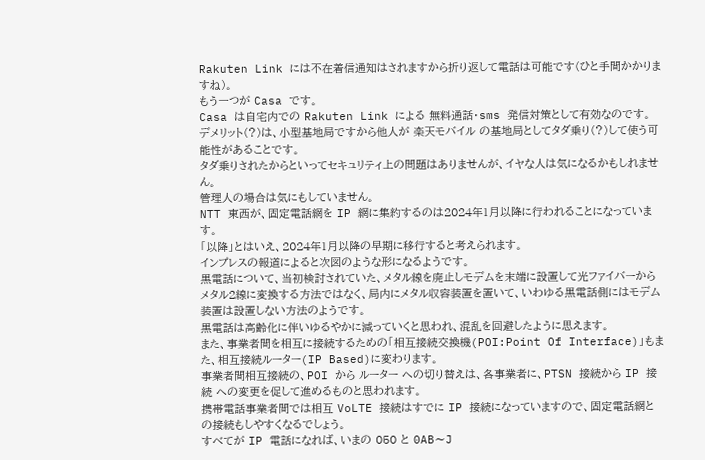Rakuten Link には不在着信通知はされますから折り返して電話は可能です(ひと手間かかりますね)。
もう一つが Casa です。
Casa は自宅内での Rakuten Link による 無料通話・sms 発信対策として有効なのです。
デメリット(?)は、小型基地局ですから他人が 楽天モバイル の基地局としてタダ乗り(?)して使う可能性があることです。
タダ乗りされたからといってセキュリティ上の問題はありませんが、イヤな人は気になるかもしれません。
管理人の場合は気にもしていません。
NTT 東西が、固定電話網を IP 網に集約するのは2024年1月以降に行われることになっています。
「以降」とはいえ、2024年1月以降の早期に移行すると考えられます。
インプレスの報道によると次図のような形になるようです。
黒電話について、当初検討されていた、メタル線を廃止しモデムを末端に設置して光ファイバーからメタル2線に変換する方法ではなく、局内にメタル収容装置を置いて、いわゆる黒電話側にはモデム装置は設置しない方法のようです。
黒電話は高齢化に伴いゆるやかに減っていくと思われ、混乱を回避したように思えます。
また、事業者間を相互に接続するための「相互接続交換機(POI:Point Of Interface)」もまた、相互接続ルーター(IP Based)に変わります。
事業者間相互接続の、POI から ルーター への切り替えは、各事業者に、PTSN 接続から IP 接続 への変更を促して進めるものと思われます。
携帯電話事業者間では相互 VoLTE 接続はすでに IP 接続になっていますので、固定電話網との接続もしやすくなるでしょう。
すべてが IP 電話になれば、いまの 050 と 0AB〜J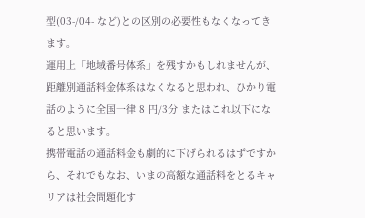型(03-/04- など)との区別の必要性もなくなってきます。
運用上「地域番号体系」を残すかもしれませんが、距離別通話料金体系はなくなると思われ、ひかり電話のように全国一律 8 円/3分 またはこれ以下になると思います。
携帯電話の通話料金も劇的に下げられるはずですから、それでもなお、いまの高額な通話料をとるキャリアは社会問題化す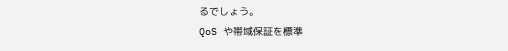るでしょう。
QoS や帯域保証を標準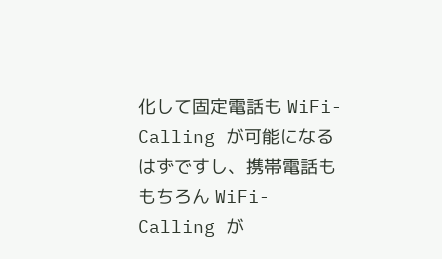化して固定電話も WiFi-Calling が可能になるはずですし、携帯電話ももちろん WiFi-Calling が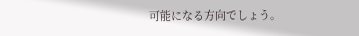可能になる方向でしょう。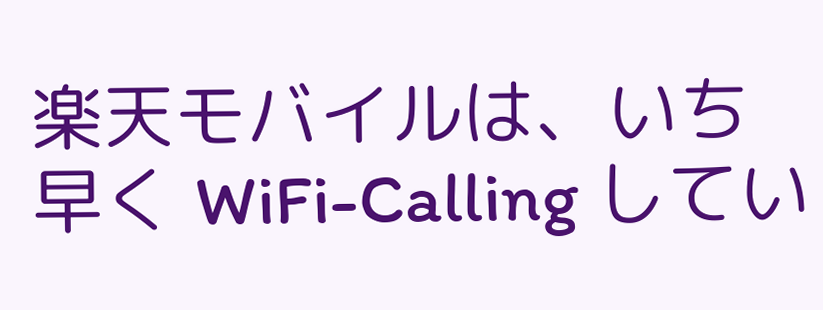楽天モバイルは、いち早く WiFi-Calling してい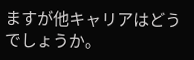ますが他キャリアはどうでしょうか。